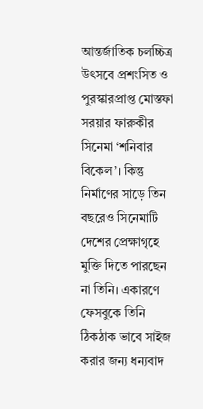আন্তর্জাতিক চলচ্চিত্র উৎসবে প্রশংসিত ও পুরস্কারপ্রাপ্ত মোস্তফা সরয়ার ফারুকীর সিনেমা ‘শনিবার বিকেল’। কিন্তু নির্মাণের সাড়ে তিন বছরেও সিনেমাটি দেশের প্রেক্ষাগৃহে মুক্তি দিতে পারছেন না তিনি। একারণে ফেসবুকে তিনি ঠিকঠাক ভাবে সাইজ করার জন্য ধন্যবাদ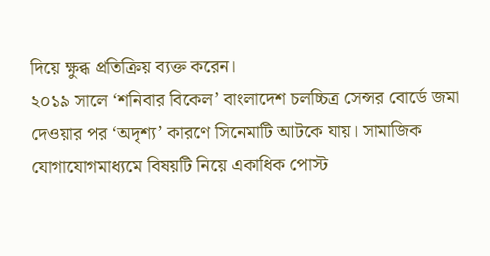দিয়ে ক্ষুব্ধ প্রতিক্রিয় ব্যক্ত করেন।
২০১৯ সালে ‘শনিবার বিকেল’ বাংলাদেশ চলচ্চিত্র সেন্সর বোর্ডে জমা দেওয়ার পর ‘অদৃশ্য’ কারণে সিনেমাটি আটকে যায়। সামাজিক যোগাযোগমাধ্যমে বিষয়টি নিয়ে একাধিক পোস্ট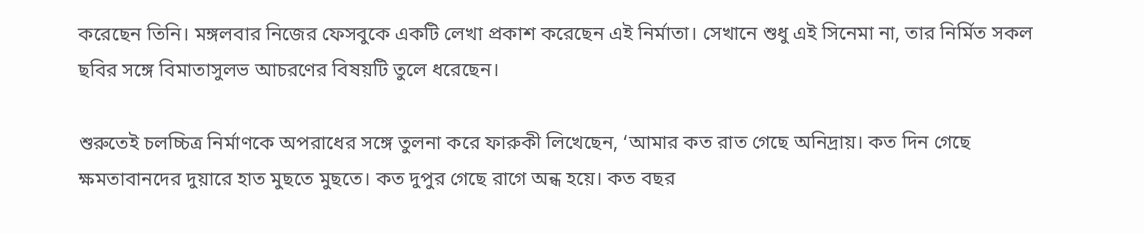করেছেন তিনি। মঙ্গলবার নিজের ফেসবুকে একটি লেখা প্রকাশ করেছেন এই নির্মাতা। সেখানে শুধু এই সিনেমা না, তার নির্মিত সকল ছবির সঙ্গে বিমাতাসুলভ আচরণের বিষয়টি তুলে ধরেছেন।

শুরুতেই চলচ্চিত্র নির্মাণকে অপরাধের সঙ্গে তুলনা করে ফারুকী লিখেছেন, ‘আমার কত রাত গেছে অনিদ্রায়। কত দিন গেছে ক্ষমতাবানদের দুয়ারে হাত মুছতে মুছতে। কত দুপুর গেছে রাগে অন্ধ হয়ে। কত বছর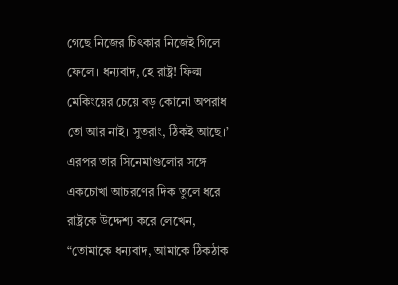গেছে নিজের চিৎকার নিজেই গিলে ফেলে। ধন্যবাদ, হে রাষ্ট্র! ফিল্ম মেকিংয়ের চেয়ে বড় কোনো অপরাধ তো আর নাই। সুতরাং, ঠিকই আছে।’
এরপর তার সিনেমাগুলোর সঙ্গে একচোখা আচরণের দিক তুলে ধরে রাষ্ট্রকে উদ্দেশ্য করে লেখেন, “তোমাকে ধন্যবাদ, আমাকে ঠিকঠাক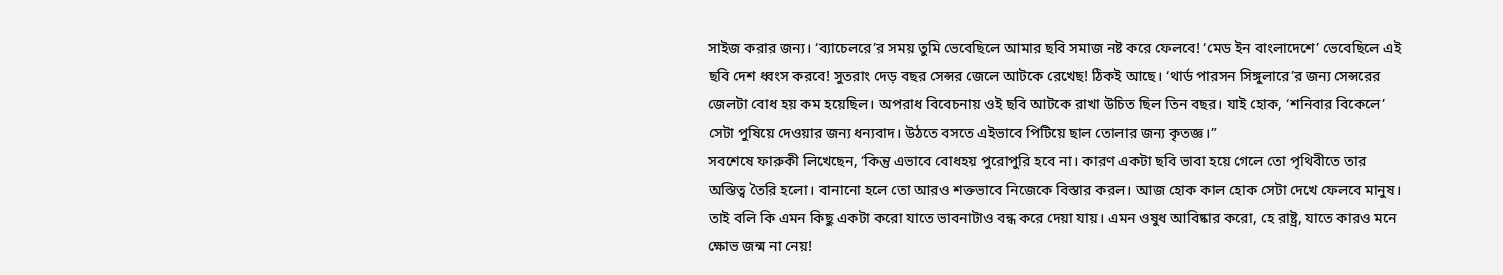সাইজ করার জন্য। ‘ব্যাচেলরে’র সময় তুমি ভেবেছিলে আমার ছবি সমাজ নষ্ট করে ফেলবে! ‘মেড ইন বাংলাদেশে’ ভেবেছিলে এই ছবি দেশ ধ্বংস করবে! সুতরাং দেড় বছর সেন্সর জেলে আটকে রেখেছ! ঠিকই আছে। ‘থার্ড পারসন সিঙ্গুলারে’র জন্য সেন্সরের জেলটা বোধ হয় কম হয়েছিল। অপরাধ বিবেচনায় ওই ছবি আটকে রাখা উচিত ছিল তিন বছর। যাই হোক, ‘শনিবার বিকেলে’ সেটা পুষিয়ে দেওয়ার জন্য ধন্যবাদ। উঠতে বসতে এইভাবে পিটিয়ে ছাল তোলার জন্য কৃতজ্ঞ।”
সবশেষে ফারুকী লিখেছেন, ‘কিন্তু এভাবে বোধহয় পুরোপুরি হবে না। কারণ একটা ছবি ভাবা হয়ে গেলে তো পৃথিবীতে তার অস্তিত্ব তৈরি হলো। বানানো হলে তো আরও শক্তভাবে নিজেকে বিস্তার করল। আজ হোক কাল হোক সেটা দেখে ফেলবে মানুষ। তাই বলি কি এমন কিছু একটা করো যাতে ভাবনাটাও বন্ধ করে দেয়া যায়। এমন ওষুধ আবিষ্কার করো, হে রাষ্ট্র, যাতে কারও মনে ক্ষোভ জন্ম না নেয়!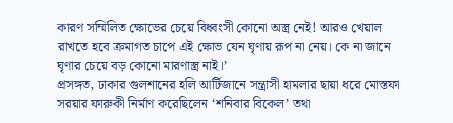কারণ সম্মিলিত ক্ষোভের চেয়ে বিধ্বংসী কোনো অস্ত্র নেই! আরও খেয়াল রাখতে হবে ক্রমাগত চাপে এই ক্ষোভ যেন ঘৃণায় রূপ না নেয়। কে না জানে ঘৃণার চেয়ে বড় কোনো মারণাস্ত্র নাই।’
প্রসঙ্গত, ঢাকার গুলশানের হলি আর্টিজানে সন্ত্রাসী হামলার ছায়া ধরে মোস্তফা সরয়ার ফারুকী নির্মাণ করেছিলেন ‘শনিবার বিকেল’ তথা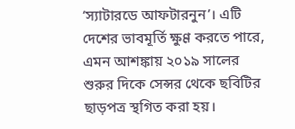‘স্যাটারডে আফটারনুন’। এটি দেশের ভাবমূর্তি ক্ষুণ্ণ করতে পারে, এমন আশঙ্কায় ২০১৯ সালের শুরুর দিকে সেন্সর থেকে ছবিটির ছাড়পত্র স্থগিত করা হয়।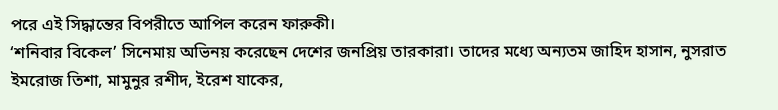পরে এই সিদ্ধান্তের বিপরীতে আপিল করেন ফারুকী।
‘শনিবার বিকেল’ সিনেমায় অভিনয় করেছেন দেশের জনপ্রিয় তারকারা। তাদের মধ্যে অন্যতম জাহিদ হাসান, নুসরাত ইমরোজ তিশা, মামুনুর রশীদ, ইরেশ যাকের,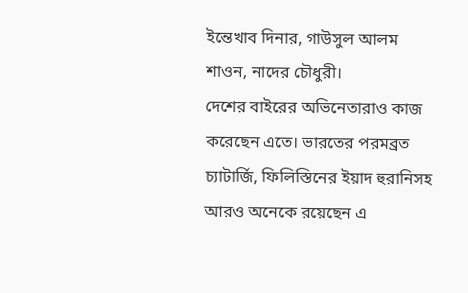ইন্তেখাব দিনার, গাউসুল আলম শাওন, নাদের চৌধুরী।
দেশের বাইরের অভিনেতারাও কাজ করেছেন এতে। ভারতের পরমব্রত চ্যাটার্জি, ফিলিস্তিনের ইয়াদ হুরানিসহ আরও অনেকে রয়েছেন এ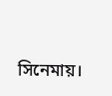সিনেমায়।